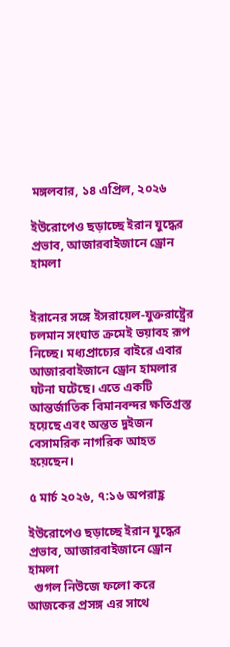মঙ্গলবার, ১৪ এপ্রিল, ২০২৬

ইউরোপেও ছড়াচ্ছে ইরান যুদ্ধের প্রভাব, আজারবাইজানে ড্রোন হামলা


ইরানের সঙ্গে ইসরায়েল-যুক্তরাষ্ট্রের চলমান সংঘাত ক্রমেই ভয়াবহ রূপ নিচ্ছে। মধ্যপ্রাচ্যের বাইরে এবার আজারবাইজানে ড্রোন হামলার ঘটনা ঘটেছে। এতে একটি আন্তর্জাতিক বিমানবন্দর ক্ষতিগ্রস্ত হয়েছে এবং অন্তত দুইজন বেসামরিক নাগরিক আহত হয়েছেন।

৫ মার্চ ২০২৬, ৭:১৬ অপরাহ্ণ

ইউরোপেও ছড়াচ্ছে ইরান যুদ্ধের প্রভাব, আজারবাইজানে ড্রোন হামলা
  গুগল নিউজে ফলো করে আজকের প্রসঙ্গ এর সাথে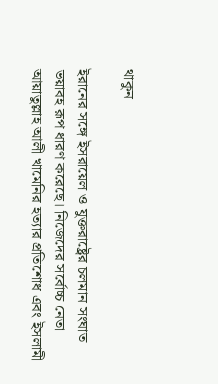থাকুন

ইরানের সঙ্গে ইসরায়েল ও যুক্তরাষ্ট্রের চলমান সংঘাত ভয়াবহ রূপ ধারণ করেছে। নিজেদের সর্বোচ্চ নেতা আয়াতুল্লাহ আলী খামেনির হত্যার প্রতিশোধ এবং ইসলামী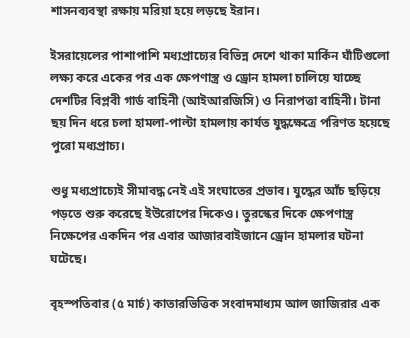শাসনব্যবস্থা রক্ষায় মরিয়া হয়ে লড়ছে ইরান।

ইসরায়েলের পাশাপাশি মধ্যপ্রাচ্যের বিভিন্ন দেশে থাকা মার্কিন ঘাঁটিগুলো লক্ষ্য করে একের পর এক ক্ষেপণাস্ত্র ও ড্রোন হামলা চালিয়ে যাচ্ছে দেশটির বিপ্লবী গার্ড বাহিনী (আইআরজিসি) ও নিরাপত্তা বাহিনী। টানা ছয় দিন ধরে চলা হামলা-পাল্টা হামলায় কার্যত যুদ্ধক্ষেত্রে পরিণত হয়েছে পুরো মধ্যপ্রাচ্য।

শুধু মধ্যপ্রাচ্যেই সীমাবদ্ধ নেই এই সংঘাতের প্রভাব। যুদ্ধের আঁচ ছড়িয়ে পড়তে শুরু করেছে ইউরোপের দিকেও। তুরস্কের দিকে ক্ষেপণাস্ত্র নিক্ষেপের একদিন পর এবার আজারবাইজানে ড্রোন হামলার ঘটনা ঘটেছে।

বৃহস্পতিবার (৫ মার্চ) কাতারভিত্তিক সংবাদমাধ্যম আল জাজিরার এক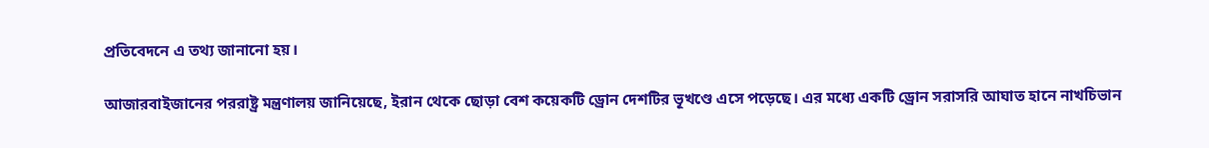প্রতিবেদনে এ তথ্য জানানো হয়।

আজারবাইজানের পররাষ্ট্র মন্ত্রণালয় জানিয়েছে, ইরান থেকে ছোড়া বেশ কয়েকটি ড্রোন দেশটির ভূখণ্ডে এসে পড়েছে। এর মধ্যে একটি ড্রোন সরাসরি আঘাত হানে নাখচিভান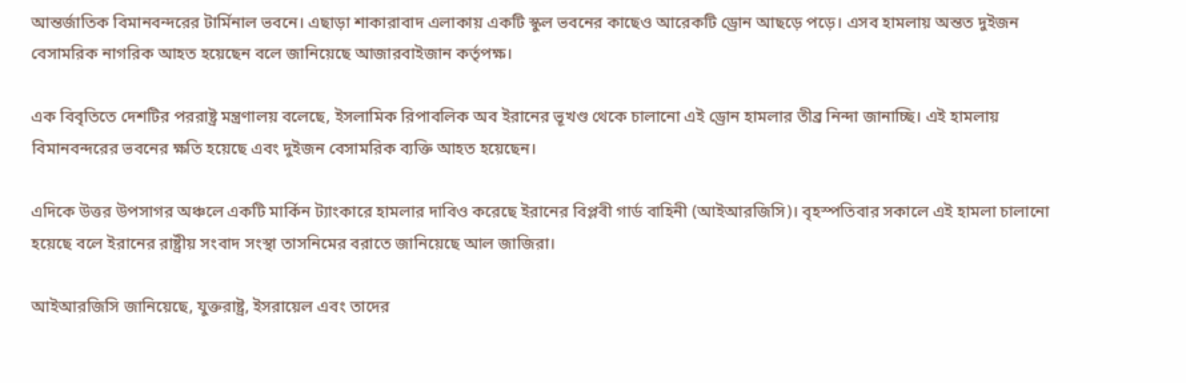আন্তর্জাতিক বিমানবন্দরের টার্মিনাল ভবনে। এছাড়া শাকারাবাদ এলাকায় একটি স্কুল ভবনের কাছেও আরেকটি ড্রোন আছড়ে পড়ে। এসব হামলায় অন্তত দুইজন বেসামরিক নাগরিক আহত হয়েছেন বলে জানিয়েছে আজারবাইজান কর্তৃপক্ষ।

এক বিবৃতিতে দেশটির পররাষ্ট্র মন্ত্রণালয় বলেছে, ইসলামিক রিপাবলিক অব ইরানের ভূখণ্ড থেকে চালানো এই ড্রোন হামলার তীব্র নিন্দা জানাচ্ছি। এই হামলায় বিমানবন্দরের ভবনের ক্ষতি হয়েছে এবং দুইজন বেসামরিক ব্যক্তি আহত হয়েছেন।

এদিকে উত্তর উপসাগর অঞ্চলে একটি মার্কিন ট্যাংকারে হামলার দাবিও করেছে ইরানের বিপ্লবী গার্ড বাহিনী (আইআরজিসি)। বৃহস্পতিবার সকালে এই হামলা চালানো হয়েছে বলে ইরানের রাষ্ট্রীয় সংবাদ সংস্থা তাসনিমের বরাতে জানিয়েছে আল জাজিরা।

আইআরজিসি জানিয়েছে, যুক্তরাষ্ট্র, ইসরায়েল এবং তাদের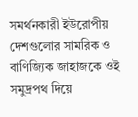সমর্থনকারী ইউরোপীয় দেশগুলোর সামরিক ও বাণিজ্যিক জাহাজকে ওই সমুদ্রপথ দিয়ে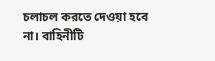চলাচল করতে দেওয়া হবে না। বাহিনীটি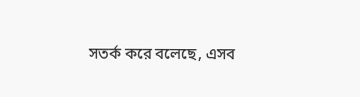সতর্ক করে বলেছে, এসব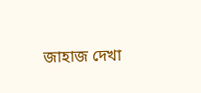জাহাজ দেখা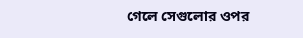গেলে সেগুলোর ওপর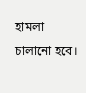হামলা চালানো হবে।